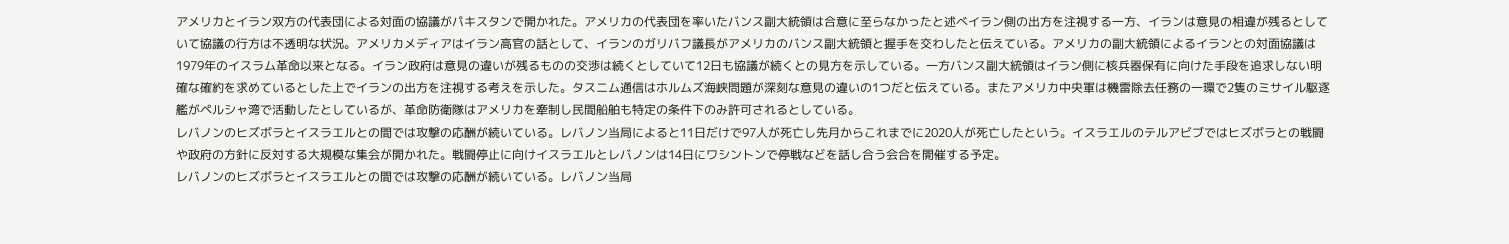アメリカとイラン双方の代表団による対面の協議がパキスタンで開かれた。アメリカの代表団を率いたバンス副大統領は合意に至らなかったと述べイラン側の出方を注視する一方、イランは意見の相違が残るとしていて協議の行方は不透明な状況。アメリカメディアはイラン高官の話として、イランのガリバフ議長がアメリカのバンス副大統領と握手を交わしたと伝えている。アメリカの副大統領によるイランとの対面協議は1979年のイスラム革命以来となる。イラン政府は意見の違いが残るものの交渉は続くとしていて12日も協議が続くとの見方を示している。一方バンス副大統領はイラン側に核兵器保有に向けた手段を追求しない明確な確約を求めているとした上でイランの出方を注視する考えを示した。タスニム通信はホルムズ海峡問題が深刻な意見の違いの1つだと伝えている。またアメリカ中央軍は機雷除去任務の一環で2隻のミサイル駆逐艦がペルシャ湾で活動したとしているが、革命防衛隊はアメリカを牽制し民間船舶も特定の条件下のみ許可されるとしている。
レバノンのヒズボラとイスラエルとの間では攻撃の応酬が続いている。レバノン当局によると11日だけで97人が死亡し先月からこれまでに2020人が死亡したという。イスラエルのテルアビブではヒズボラとの戦闘や政府の方針に反対する大規模な集会が開かれた。戦闘停止に向けイスラエルとレバノンは14日にワシントンで停戦などを話し合う会合を開催する予定。
レバノンのヒズボラとイスラエルとの間では攻撃の応酬が続いている。レバノン当局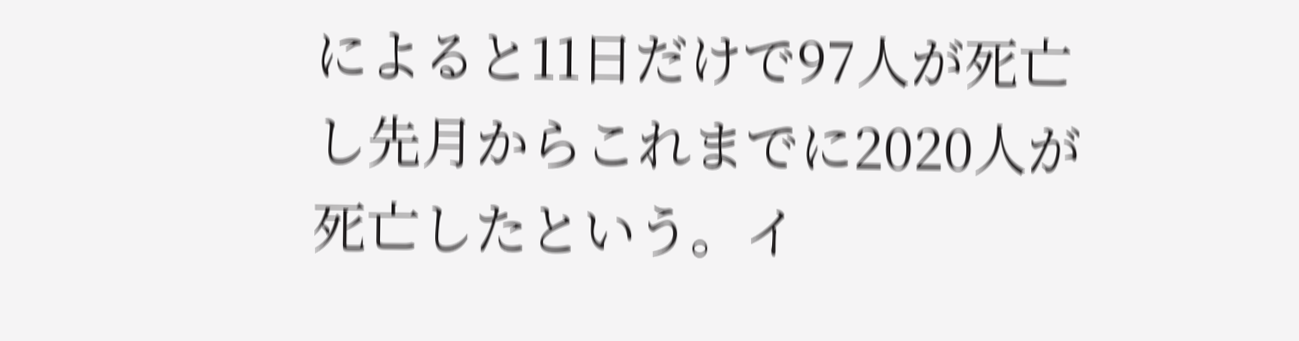によると11日だけで97人が死亡し先月からこれまでに2020人が死亡したという。イ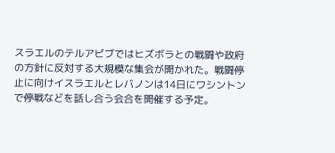スラエルのテルアビブではヒズボラとの戦闘や政府の方針に反対する大規模な集会が開かれた。戦闘停止に向けイスラエルとレバノンは14日にワシントンで停戦などを話し合う会合を開催する予定。